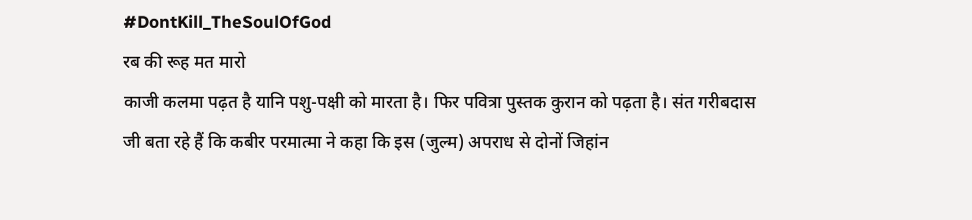#DontKill_TheSoulOfGod
रब की रूह मत मारो
काजी कलमा पढ़त है यानि पशु-पक्षी को मारता है। फिर पवित्रा पुस्तक कुरान को पढ़ता है। संत गरीबदास जी बता रहे हैं कि कबीर परमात्मा ने कहा कि इस (जुल्म) अपराध से दोनों जिहांन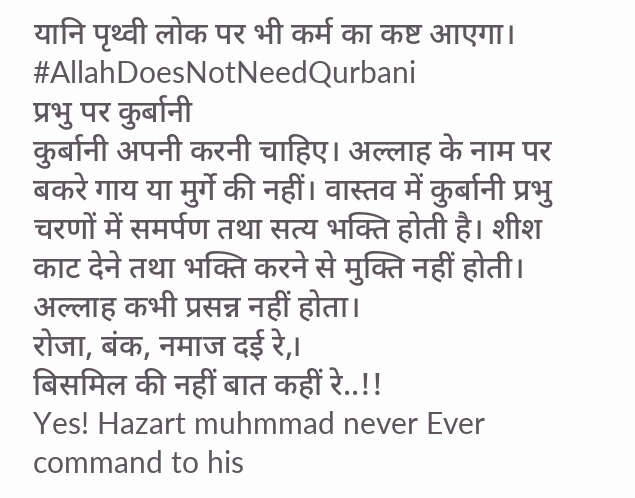यानि पृथ्वी लोक पर भी कर्म का कष्ट आएगा।
#AllahDoesNotNeedQurbani
प्रभु पर कुर्बानी
कुर्बानी अपनी करनी चाहिए। अल्लाह के नाम पर बकरे गाय या मुर्गे की नहीं। वास्तव में कुर्बानी प्रभु चरणों में समर्पण तथा सत्य भक्ति होती है। शीश काट देने तथा भक्ति करने से मुक्ति नहीं होती। अल्लाह कभी प्रसन्न नहीं होता।
रोजा, बंक, नमाज दई रे,।
बिसमिल की नहीं बात कहीं रे..!!
Yes! Hazart muhmmad never Ever command to his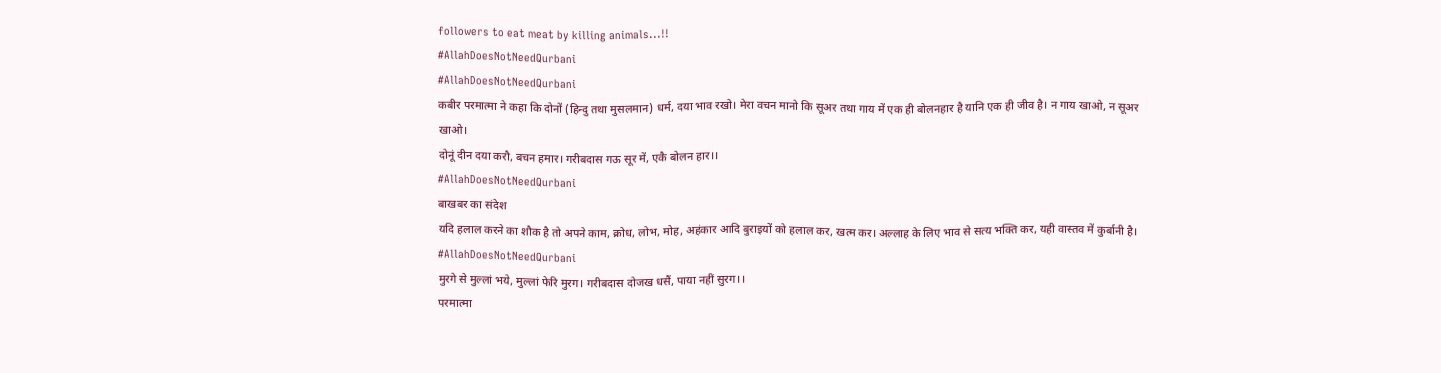followers to eat meat by killing animals...!!
#AllahDoesNotNeedQurbani
#AllahDoesNotNeedQurbani
कबीर परमात्मा ने कहा कि दोनों (हिन्दु तथा मुसलमान) धर्म, दया भाव रखो। मेरा वचन मानो कि सूअर तथा गाय में एक ही बोलनहार है यानि एक ही जीव है। न गाय खाओ, न सूअर खाओ।
दोनूं दीन दया करौ, बचन हमार। गरीबदास गऊ सूर में, एकै बोलन हार।।
#AllahDoesNotNeedQurbani
बाखबर का संदेश
यदि हलाल करने का शौक है तो अपने काम, क्रोध, लोभ, मोह, अहंकार आदि बुराइयों को हलाल कर, खत्म कर। अल्लाह के लिए भाव से सत्य भक्ति कर, यही वास्तव में कुर्बानी है।
#AllahDoesNotNeedQurbani
मुरगे से मुल्लां भये, मुल्लां फेरि मुरग। गरीबदास दोजख धसैं, पाया नहीं सुरग।।
परमात्मा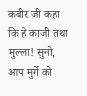कबीर जी कहा कि हे काजी तथा मुल्ला! सुनो, आप मुर्गे को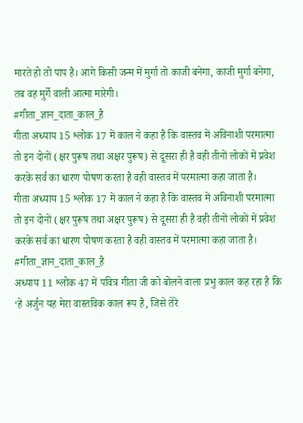मारते हो तो पाप है। आगे किसी जन्म में मुर्गा तो काजी बनेगा, काजी मुर्गा बनेगा, तब वह मुर्गे वाली आत्मा मारेगी।
#गीता_ज्ञान_दाता_काल_है
गीता अध्याय 15 श्लोक 17 में काल ने कहा है कि वास्तव में अविनाशी परमात्मा तो इन दोनों (क्षर पुरूष तथा अक्षर पुरूष) से दूसरा ही है वही तीनों लोकों में प्रवेश करके सर्व का धारण पोषण करता है वही वास्तव में परमात्मा कहा जाता है।
गीता अध्याय 15 श्लोक 17 में काल ने कहा है कि वास्तव में अविनाशी परमात्मा तो इन दोनों (क्षर पुरूष तथा अक्षर पुरूष) से दूसरा ही है वही तीनों लोकों में प्रवेश करके सर्व का धारण पोषण करता है वही वास्तव में परमात्मा कहा जाता है।
#गीता_ज्ञान_दाता_काल_है
अध्याय 11 श्लोक 47 में पवित्र गीता जी को बोलने वाला प्रभु काल कह रहा है कि ‘हे अर्जुन यह मेरा वास्तविक काल रूप है, जिसे तेरे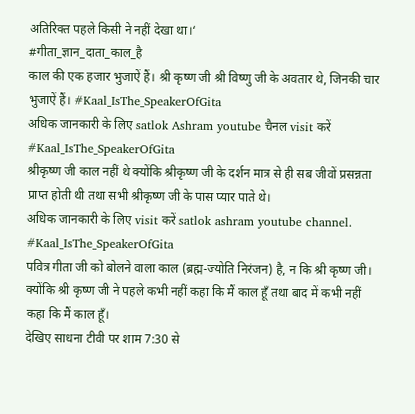अतिरिक्त पहले किसी ने नहीं देखा था।‘
#गीता_ज्ञान_दाता_काल_है
काल की एक हजार भुजाऐं हैं। श्री कृष्ण जी श्री विष्णु जी के अवतार थे, जिनकी चार भुजाऐं हैं। #Kaal_IsThe_SpeakerOfGita
अधिक जानकारी के लिए satlok Ashram youtube चैनल visit करें
#Kaal_IsThe_SpeakerOfGita
श्रीकृष्ण जी काल नहीं थे क्योंकि श्रीकृष्ण जी के दर्शन मात्र से ही सब जीवों प्रसन्नता प्राप्त होती थी तथा सभी श्रीकृष्ण जी के पास प्यार पाते थे।
अधिक जानकारी के लिए visit करें satlok ashram youtube channel.
#Kaal_IsThe_SpeakerOfGita
पवित्र गीता जी को बोलने वाला काल (ब्रह्म-ज्योति निरंजन) है, न कि श्री कृष्ण जी। क्योंकि श्री कृष्ण जी ने पहले कभी नहीं कहा कि मैं काल हूँ तथा बाद में कभी नहीं कहा कि मैं काल हूँ।
देखिए साधना टीवी पर शाम 7:30 से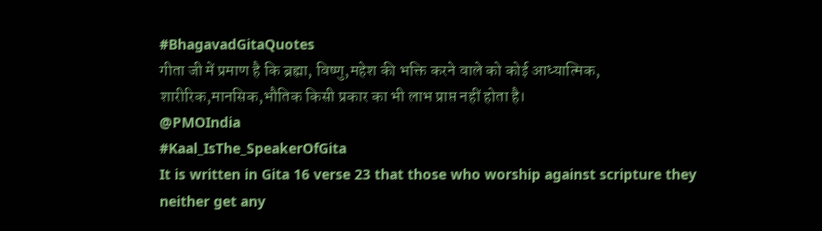#BhagavadGitaQuotes
गीता जी में प्रमाण है कि ब्रह्मा, विष्णु,महेश की भक्ति करने वाले को कोई आध्यात्मिक, शारीरिक,मानसिक,भौतिक किसी प्रकार का भी लाभ प्राप्त नहीं होता है।
@PMOIndia
#Kaal_IsThe_SpeakerOfGita
It is written in Gita 16 verse 23 that those who worship against scripture they neither get any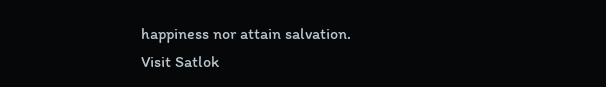happiness nor attain salvation.
Visit Satlok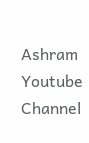Ashram Youtube Channel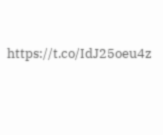https://t.co/IdJ25oeu4z